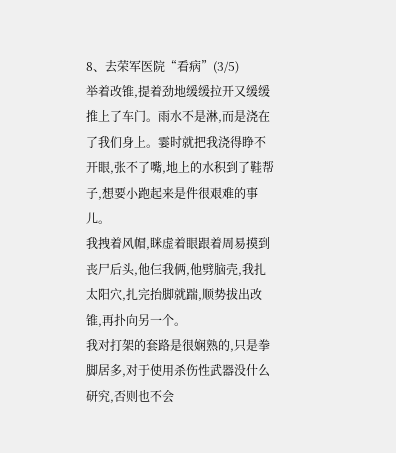8、去荣军医院“看病”(3/5)
举着改锥,提着劲地缓缓拉开又缓缓推上了车门。雨水不是淋,而是浇在了我们身上。霎时就把我浇得睁不开眼,张不了嘴,地上的水积到了鞋帮子,想要小跑起来是件很艰难的事儿。
我拽着风帽,眯虚着眼跟着周易摸到丧尸后头,他仨我俩,他劈脑壳,我扎太阳穴,扎完抬脚就踹,顺势拔出改锥,再扑向另一个。
我对打架的套路是很娴熟的,只是拳脚居多,对于使用杀伤性武器没什么研究,否则也不会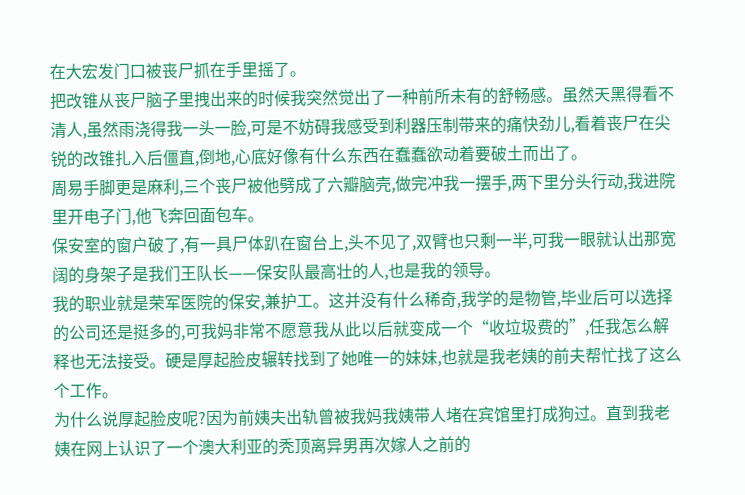在大宏发门口被丧尸抓在手里摇了。
把改锥从丧尸脑子里拽出来的时候我突然觉出了一种前所未有的舒畅感。虽然天黑得看不清人,虽然雨浇得我一头一脸,可是不妨碍我感受到利器压制带来的痛快劲儿,看着丧尸在尖锐的改锥扎入后僵直,倒地,心底好像有什么东西在蠢蠢欲动着要破土而出了。
周易手脚更是麻利,三个丧尸被他劈成了六瓣脑壳,做完冲我一摆手,两下里分头行动,我进院里开电子门,他飞奔回面包车。
保安室的窗户破了,有一具尸体趴在窗台上,头不见了,双臂也只剩一半,可我一眼就认出那宽阔的身架子是我们王队长——保安队最高壮的人,也是我的领导。
我的职业就是荣军医院的保安,兼护工。这并没有什么稀奇,我学的是物管,毕业后可以选择的公司还是挺多的,可我妈非常不愿意我从此以后就变成一个“收垃圾费的”,任我怎么解释也无法接受。硬是厚起脸皮辗转找到了她唯一的妹妹,也就是我老姨的前夫帮忙找了这么个工作。
为什么说厚起脸皮呢?因为前姨夫出轨曾被我妈我姨带人堵在宾馆里打成狗过。直到我老姨在网上认识了一个澳大利亚的秃顶离异男再次嫁人之前的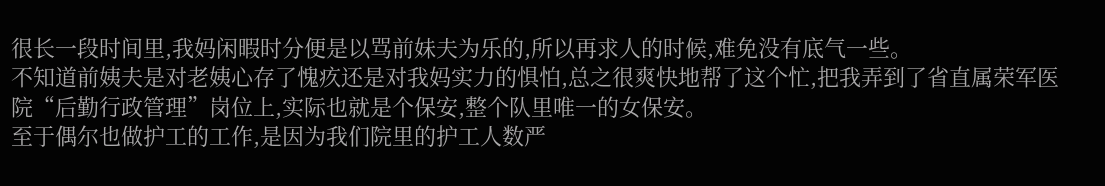很长一段时间里,我妈闲暇时分便是以骂前妹夫为乐的,所以再求人的时候,难免没有底气一些。
不知道前姨夫是对老姨心存了愧疚还是对我妈实力的惧怕,总之很爽快地帮了这个忙,把我弄到了省直属荣军医院“后勤行政管理”岗位上,实际也就是个保安,整个队里唯一的女保安。
至于偶尔也做护工的工作,是因为我们院里的护工人数严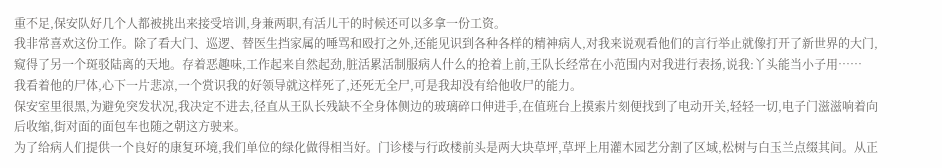重不足,保安队好几个人都被挑出来接受培训,身兼两职,有活儿干的时候还可以多拿一份工资。
我非常喜欢这份工作。除了看大门、巡逻、替医生挡家属的唾骂和殴打之外,还能见识到各种各样的精神病人,对我来说观看他们的言行举止就像打开了新世界的大门,窥得了另一个斑驳陆离的天地。存着恶趣味,工作起来自然起劲,脏活累活制服病人什么的抢着上前,王队长经常在小范围内对我进行表扬,说我:丫头能当小子用……
我看着他的尸体,心下一片悲凉,一个赏识我的好领导就这样死了,还死无全尸,可是我却没有给他收尸的能力。
保安室里很黑,为避免突发状况,我决定不进去,径直从王队长残缺不全身体侧边的玻璃碎口伸进手,在值班台上摸索片刻便找到了电动开关,轻轻一切,电子门滋滋响着向后收缩,街对面的面包车也随之朝这方驶来。
为了给病人们提供一个良好的康复环境,我们单位的绿化做得相当好。门诊楼与行政楼前头是两大块草坪,草坪上用灌木园艺分割了区域,松树与白玉兰点缀其间。从正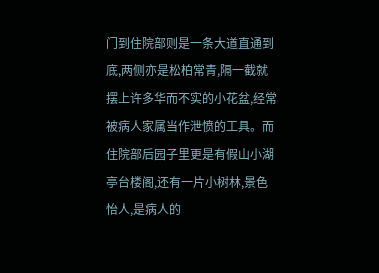门到住院部则是一条大道直通到底,两侧亦是松柏常青,隔一截就摆上许多华而不实的小花盆,经常被病人家属当作泄愤的工具。而住院部后园子里更是有假山小湖亭台楼阁,还有一片小树林,景色怡人,是病人的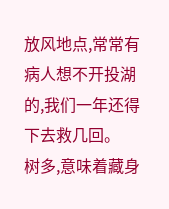放风地点,常常有病人想不开投湖的,我们一年还得下去救几回。
树多,意味着藏身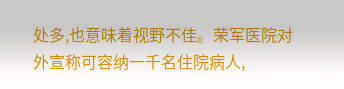处多,也意味着视野不佳。荣军医院对外宣称可容纳一千名住院病人,